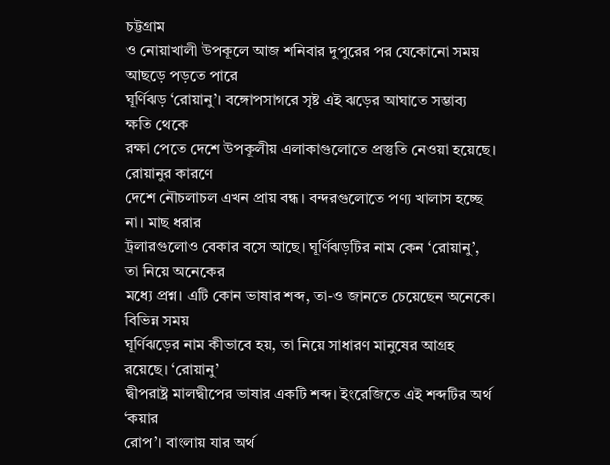চট্টগ্রাম
ও নোয়াখালী উপকূলে আজ শনিবার দুপুরের পর যেকোনো সময় আছড়ে পড়তে পারে
ঘূর্ণিঝড় ‘রোয়ানু’। বঙ্গোপসাগরে সৃষ্ট এই ঝড়ের আঘাতে সম্ভাব্য ক্ষতি থেকে
রক্ষা পেতে দেশে উপকূলীয় এলাকাগুলোতে প্রস্তুতি নেওয়া হয়েছে। রোয়ানুর কারণে
দেশে নৌচলাচল এখন প্রায় বন্ধ। বন্দরগুলোতে পণ্য খালাস হচ্ছে না। মাছ ধরার
ট্রলারগুলোও বেকার বসে আছে। ঘূর্ণিঝড়টির নাম কেন ‘রোয়ানু’, তা নিয়ে অনেকের
মধ্যে প্রশ্ন। এটি কোন ভাষার শব্দ, তা-ও জানতে চেয়েছেন অনেকে। বিভিন্ন সময়
ঘূর্ণিঝড়ের নাম কীভাবে হয়, তা নিয়ে সাধারণ মানুষের আগ্রহ রয়েছে। ‘রোয়ানু’
দ্বীপরাষ্ট্র মালদ্বীপের ভাষার একটি শব্দ। ইংরেজিতে এই শব্দটির অর্থ ‘কয়ার
রোপ’। বাংলায় যার অর্থ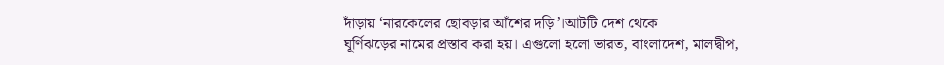দাঁড়ায় ‘নারকেলের ছোবড়ার আঁশের দড়ি’।আটটি দেশ থেকে
ঘূর্ণিঝড়ের নামের প্রস্তাব করা হয়। এগুলো হলো ভারত, বাংলাদেশ, মালদ্বীপ,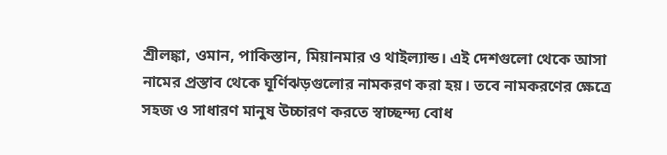শ্রীলঙ্কা, ওমান, পাকিস্তান, মিয়ানমার ও থাইল্যান্ড। এই দেশগুলো থেকে আসা
নামের প্রস্তাব থেকে ঘূর্ণিঝড়গুলোর নামকরণ করা হয়। তবে নামকরণের ক্ষেত্রে
সহজ ও সাধারণ মানুষ উচ্চারণ করতে স্বাচ্ছন্দ্য বোধ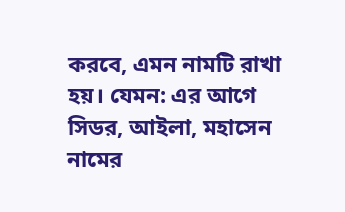করবে, এমন নামটি রাখা
হয়। যেমন: এর আগে সিডর, আইলা, মহাসেন নামের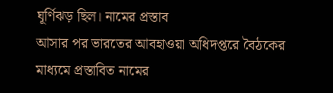ঘূর্ণিঝড় ছিল। নামের প্রস্তাব
আসার পর ভারতের আবহাওয়া অধিদপ্তরে বৈঠকের মাধ্যমে প্রস্তাবিত নামের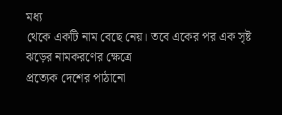মধ্য
থেকে একটি নাম বেছে নেয়। তবে একের পর এক সৃষ্ট ঝড়ের নামকরণের ক্ষেত্রে
প্রত্যেক দেশের পাঠানো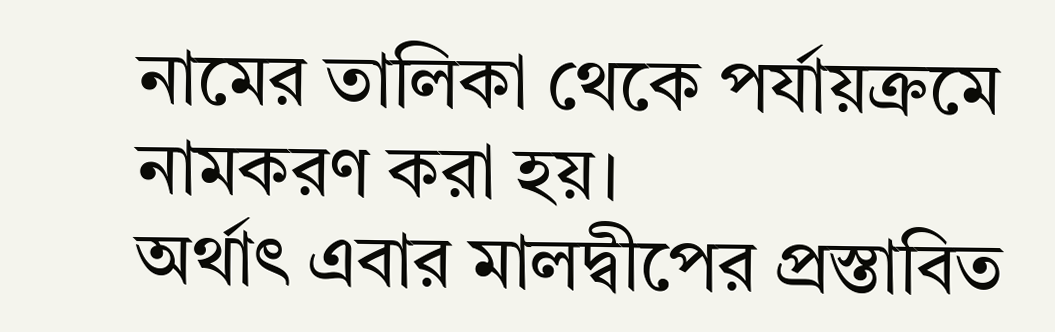নামের তালিকা থেকে পর্যায়ক্রমে নামকরণ করা হয়।
অর্থাৎ এবার মালদ্বীপের প্রস্তাবিত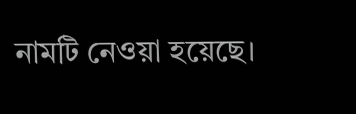নামটি নেওয়া হয়েছে।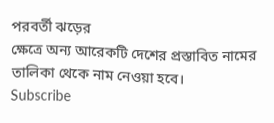পরবর্তী ঝড়ের
ক্ষেত্রে অন্য আরেকটি দেশের প্রস্তাবিত নামের তালিকা থেকে নাম নেওয়া হবে।
Subscribe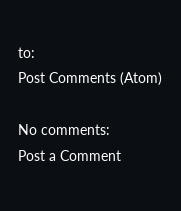to:
Post Comments (Atom)

No comments:
Post a Comment